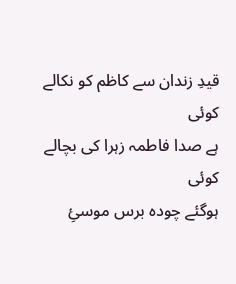قیدِ زندان سے کاظم کو نکالے کوئی
ہے صدا فاطمہ زہرا کی بچالے کوئی
ہوگئے چودہ برس موسئِ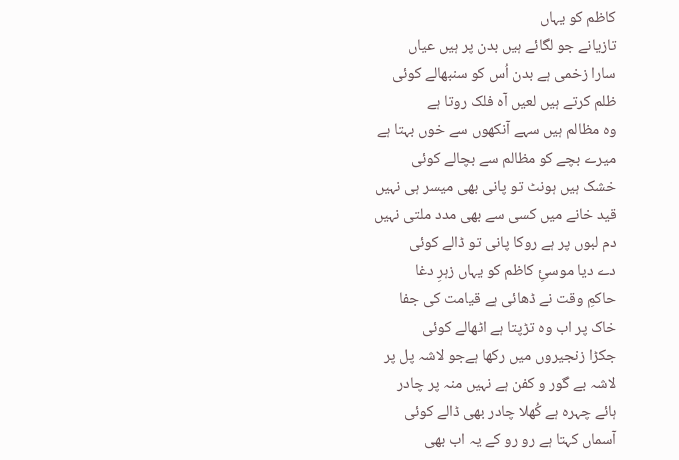کاظم کو یہاں
تازیانے جو لگائے ہیں بدن پر ہیں عیاں
سارا زخمی ہے بدن اُس کو سنبھالے کوئی
ظلم کرتے ہیں لعیں آہ فلک روتا ہے
وہ مظالم ہیں سہے آنکھوں سے خوں بہتا ہے
میرے بچے کو مظالم سے بچالے کوئی
خشک ہیں ہونٹ تو پانی بھی میسر ہی نہیں
قید خانے میں کسی سے بھی مدد ملتی نہیں
دم لبوں پر ہے روکا پانی تو ڈالے کوئی
دے دیا موسئِ کاظم کو یہاں زہرِ دغا
حاکمِ وقت نے ڈھائی ہے قیامت کی جفا
خاک پر اب وہ تڑپتا ہے اٹھالے کوئی
جکڑا زنجیروں میں رکھا ہےجو لاشہ پل پر
لاشہ بے گور و کفن ہے نہیں منہ پر چادر
ہائے چہرہ ہے کُھلا چادر بھی ڈالے کوئی
آسماں کہتا ہے رو رو کے یہ اب بھی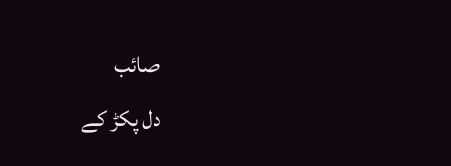صائب
دل پکڑ کے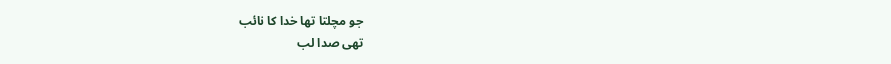جو مچلتا تھا خدا کا نائب
تھی صدا لب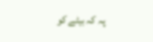پہ کہ بیٹے کو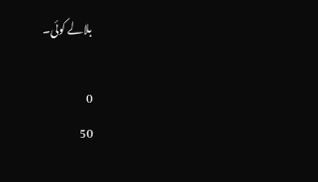بلالے کوئی۔

0
50